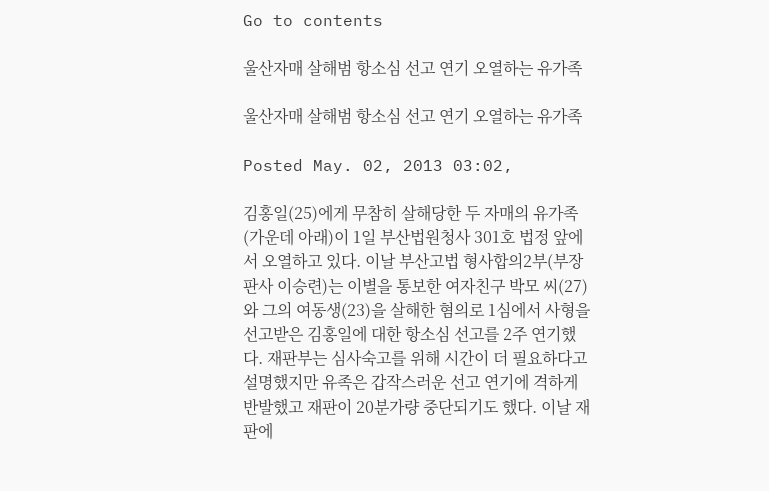Go to contents

울산자매 살해범 항소심 선고 연기 오열하는 유가족

울산자매 살해범 항소심 선고 연기 오열하는 유가족

Posted May. 02, 2013 03:02,

김홍일(25)에게 무참히 살해당한 두 자매의 유가족(가운데 아래)이 1일 부산법원청사 301호 법정 앞에서 오열하고 있다. 이날 부산고법 형사합의2부(부장판사 이승련)는 이별을 통보한 여자친구 박모 씨(27)와 그의 여동생(23)을 살해한 혐의로 1심에서 사형을 선고받은 김홍일에 대한 항소심 선고를 2주 연기했다. 재판부는 심사숙고를 위해 시간이 더 필요하다고 설명했지만 유족은 갑작스러운 선고 연기에 격하게 반발했고 재판이 20분가량 중단되기도 했다. 이날 재판에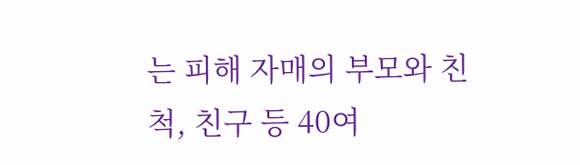는 피해 자매의 부모와 친척, 친구 등 40여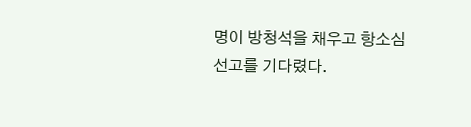명이 방청석을 채우고 항소심 선고를 기다렸다.